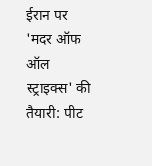ईरान पर 'मदर ऑफ ऑल स्ट्राइक्स' की तैयारी: पीट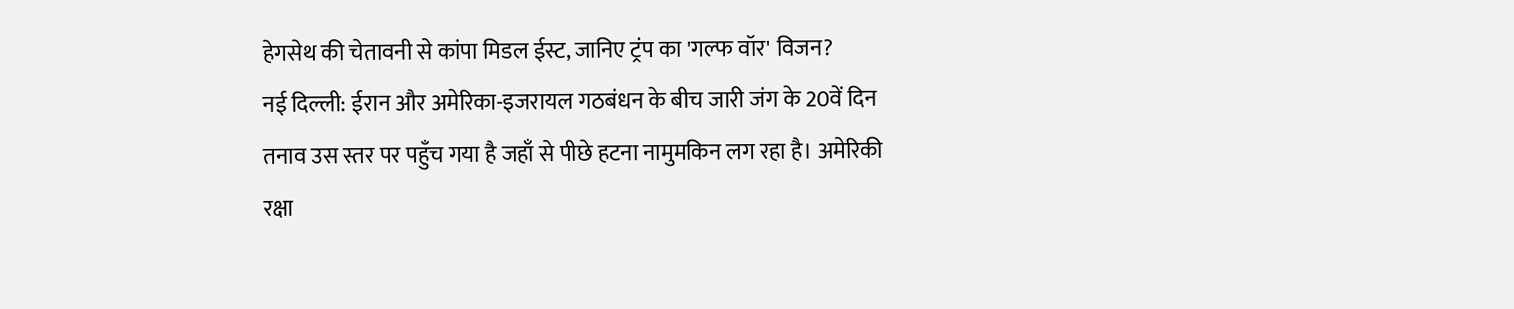हेगसेथ की चेतावनी से कांपा मिडल ईस्ट, जानिए ट्रंप का 'गल्फ वॉर' विजन?
नई दिल्ली: ईरान और अमेरिका-इजरायल गठबंधन के बीच जारी जंग के 20वें दिन तनाव उस स्तर पर पहुँच गया है जहाँ से पीछे हटना नामुमकिन लग रहा है। अमेरिकी रक्षा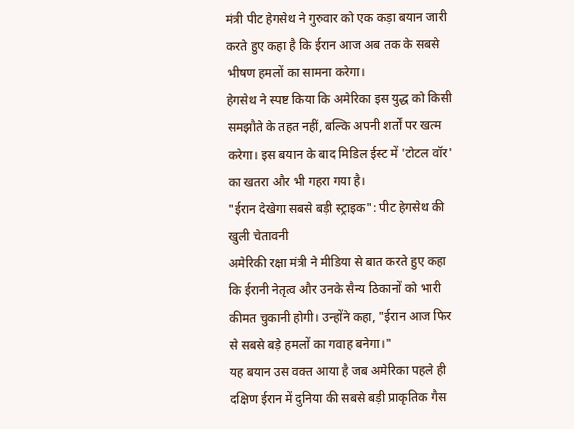मंत्री पीट हेगसेथ ने गुरुवार को एक कड़ा बयान जारी करते हुए कहा है कि ईरान आज अब तक के सबसे भीषण हमलों का सामना करेगा।
हेगसेथ ने स्पष्ट किया कि अमेरिका इस युद्ध को किसी समझौते के तहत नहीं, बल्कि अपनी शर्तों पर खत्म करेगा। इस बयान के बाद मिडिल ईस्ट में 'टोटल वॉर' का खतरा और भी गहरा गया है।
"ईरान देखेगा सबसे बड़ी स्ट्राइक": पीट हेगसेथ की खुली चेतावनी
अमेरिकी रक्षा मंत्री ने मीडिया से बात करते हुए कहा कि ईरानी नेतृत्व और उनके सैन्य ठिकानों को भारी कीमत चुकानी होगी। उन्होंने कहा, "ईरान आज फिर से सबसे बड़े हमलों का गवाह बनेगा।"
यह बयान उस वक्त आया है जब अमेरिका पहले ही दक्षिण ईरान में दुनिया की सबसे बड़ी प्राकृतिक गैस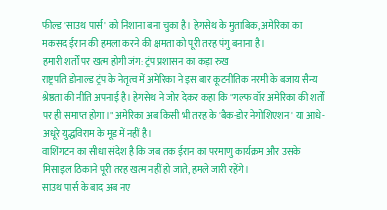फील्ड 'साउथ पार्स' को निशाना बना चुका है। हेगसेथ के मुताबिक, अमेरिका का मकसद ईरान की हमला करने की क्षमता को पूरी तरह पंगु बनाना है।
हमारी शर्तों पर खत्म होगी जंग: ट्रंप प्रशासन का कड़ा रुख
राष्ट्रपति डोनाल्ड ट्रंप के नेतृत्व में अमेरिका ने इस बार कूटनीतिक नरमी के बजाय सैन्य श्रेष्ठता की नीति अपनाई है। हेगसेथ ने जोर देकर कहा कि "गल्फ वॉर अमेरिका की शर्तों पर ही समाप्त होगा।" अमेरिका अब किसी भी तरह के 'बैक-डोर नेगोशिएशन' या आधे-अधूरे युद्धविराम के मूड में नहीं है।
वाशिंगटन का सीधा संदेश है कि जब तक ईरान का परमाणु कार्यक्रम और उसके मिसाइल ठिकाने पूरी तरह खत्म नहीं हो जाते, हमले जारी रहेंगे।
साउथ पार्स के बाद अब नए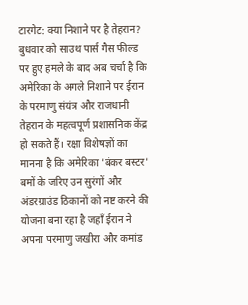टारगेट: क्या निशाने पर है तेहरान?
बुधवार को साउथ पार्स गैस फील्ड पर हुए हमले के बाद अब चर्चा है कि अमेरिका के अगले निशाने पर ईरान के परमाणु संयंत्र और राजधानी तेहरान के महत्वपूर्ण प्रशासनिक केंद्र हो सकते हैं। रक्षा विशेषज्ञों का मानना है कि अमेरिका 'बंकर बस्टर' बमों के जरिए उन सुरंगों और अंडरग्राउंड ठिकानों को नष्ट करने की योजना बना रहा है जहाँ ईरान ने अपना परमाणु जखीरा और कमांड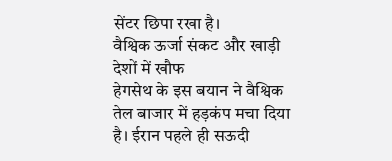सेंटर छिपा रखा है।
वैश्विक ऊर्जा संकट और खाड़ी देशों में खौफ
हेगसेथ के इस बयान ने वैश्विक तेल बाजार में हड़कंप मचा दिया है। ईरान पहले ही सऊदी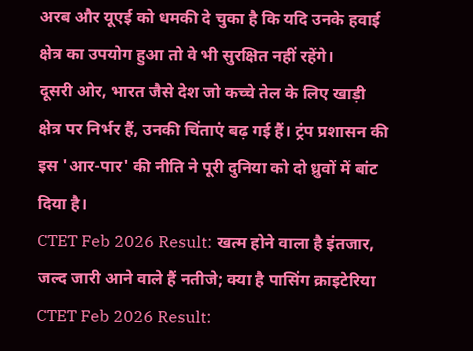अरब और यूएई को धमकी दे चुका है कि यदि उनके हवाई क्षेत्र का उपयोग हुआ तो वे भी सुरक्षित नहीं रहेंगे।
दूसरी ओर, भारत जैसे देश जो कच्चे तेल के लिए खाड़ी क्षेत्र पर निर्भर हैं, उनकी चिंताएं बढ़ गई हैं। ट्रंप प्रशासन की इस 'आर-पार' की नीति ने पूरी दुनिया को दो ध्रुवों में बांट दिया है।
CTET Feb 2026 Result: खत्म होने वाला है इंतजार, जल्द जारी आने वाले हैं नतीजे; क्या है पासिंग क्राइटेरिया
CTET Feb 2026 Result: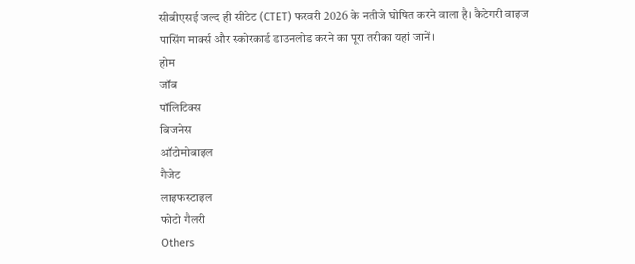सीबीएसई जल्द ही सीटेट (CTET) फरवरी 2026 के नतीजे घोषित करने वाला है। कैटेगरी वाइज पासिंग मार्क्स और स्कोरकार्ड डाउनलोड करने का पूरा तरीका यहां जानें।
होम
जॉब
पॉलिटिक्स
बिजनेस
ऑटोमोबाइल
गैजेट
लाइफस्टाइल
फोटो गैलरी
Others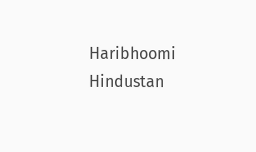Haribhoomi
Hindustan